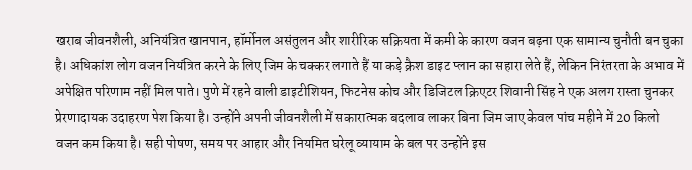खराब जीवनशैली, अनियंत्रित खानपान, हॉर्मोनल असंतुलन और शारीरिक सक्रियता में कमी के कारण वजन बढ़ना एक सामान्य चुनौती बन चुका है। अधिकांश लोग वजन नियंत्रित करने के लिए जिम के चक्कर लगाते हैं या कड़े क्रैश डाइट प्लान का सहारा लेते हैं, लेकिन निरंतरता के अभाव में अपेक्षित परिणाम नहीं मिल पाते। पुणे में रहने वाली डाइटीशियन, फिटनेस कोच और डिजिटल क्रिएटर शिवानी सिंह ने एक अलग रास्ता चुनकर प्रेरणादायक उदाहरण पेश किया है। उन्होंने अपनी जीवनशैली में सकारात्मक बदलाव लाकर बिना जिम जाए केवल पांच महीने में 20 किलो वजन कम किया है। सही पोषण, समय पर आहार और नियमित घरेलू व्यायाम के बल पर उन्होंने इस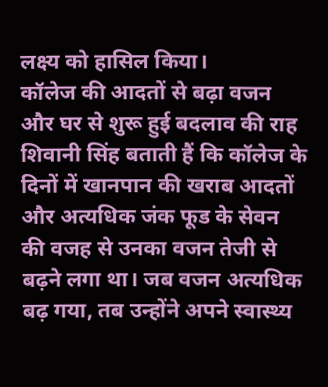लक्ष्य को हासिल किया।
कॉलेज की आदतों से बढ़ा वजन और घर से शुरू हुई बदलाव की राह
शिवानी सिंह बताती हैं कि कॉलेज के दिनों में खानपान की खराब आदतों और अत्यधिक जंक फूड के सेवन की वजह से उनका वजन तेजी से बढ़ने लगा था। जब वजन अत्यधिक बढ़ गया, तब उन्होंने अपने स्वास्थ्य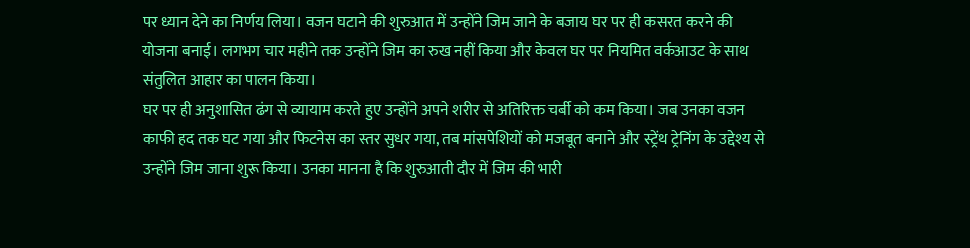पर ध्यान देने का निर्णय लिया। वजन घटाने की शुरुआत में उन्होंने जिम जाने के बजाय घर पर ही कसरत करने की योजना बनाई। लगभग चार महीने तक उन्होंने जिम का रुख नहीं किया और केवल घर पर नियमित वर्कआउट के साथ संतुलित आहार का पालन किया।
घर पर ही अनुशासित ढंग से व्यायाम करते हुए उन्होंने अपने शरीर से अतिरिक्त चर्बी को कम किया। जब उनका वजन काफी हद तक घट गया और फिटनेस का स्तर सुधर गया, तब मांसपेशियों को मजबूत बनाने और स्ट्रेंथ ट्रेनिंग के उद्देश्य से उन्होंने जिम जाना शुरू किया। उनका मानना है कि शुरुआती दौर में जिम की भारी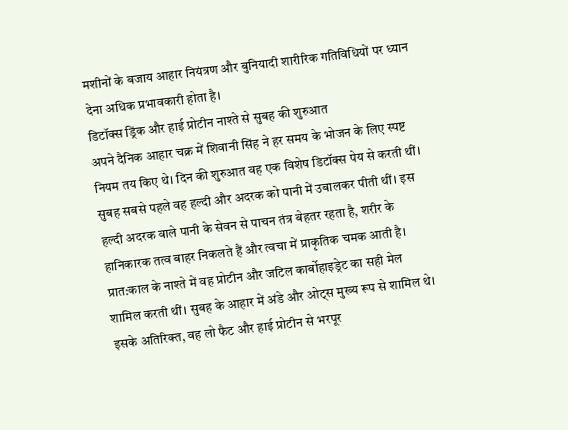मशीनों के बजाय आहार नियंत्रण और बुनियादी शारीरिक गतिविधियों पर ध्यान देना अधिक प्रभावकारी होता है।
डिटॉक्स ड्रिंक और हाई प्रोटीन नाश्ते से सुबह की शुरुआत
अपने दैनिक आहार चक्र में शिवानी सिंह ने हर समय के भोजन के लिए स्पष्ट नियम तय किए थे। दिन की शुरुआत वह एक विशेष डिटॉक्स पेय से करती थीं। सुबह सबसे पहले वह हल्दी और अदरक को पानी में उबालकर पीती थीं। इस हल्दी अदरक वाले पानी के सेवन से पाचन तंत्र बेहतर रहता है, शरीर के हानिकारक तत्व बाहर निकलते हैं और त्वचा में प्राकृतिक चमक आती है।
प्रात:काल के नाश्ते में वह प्रोटीन और जटिल कार्बोहाइड्रेट का सही मेल शामिल करती थीं। सुबह के आहार में अंडे और ओट्स मुख्य रूप से शामिल थे। इसके अतिरिक्त, वह लो फैट और हाई प्रोटीन से भरपूर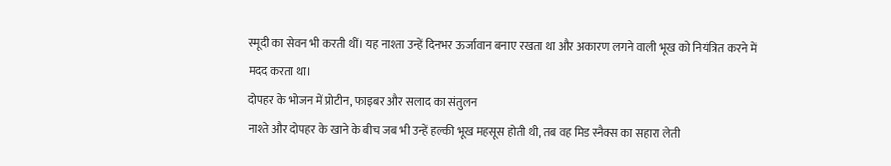स्मूदी का सेवन भी करती थीं। यह नाश्ता उन्हें दिनभर ऊर्जावान बनाए रखता था और अकारण लगने वाली भूख को नियंत्रित करने में मदद करता था।
दोपहर के भोजन में प्रोटीन, फाइबर और सलाद का संतुलन
नाश्ते और दोपहर के खाने के बीच जब भी उन्हें हल्की भूख महसूस होती थी, तब वह मिड स्नैक्स का सहारा लेती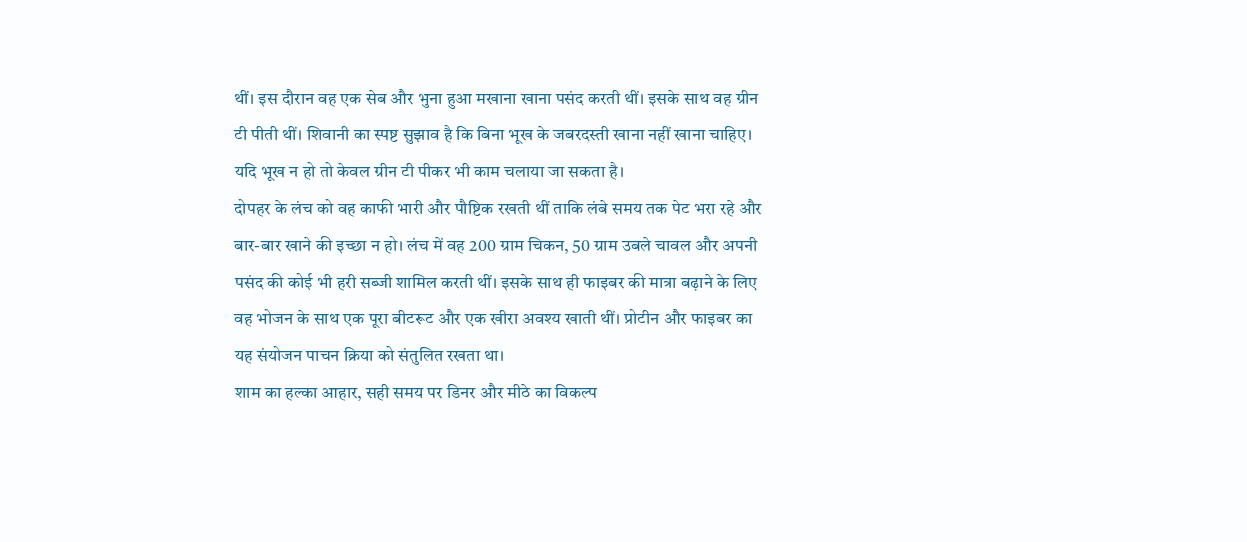थीं। इस दौरान वह एक सेब और भुना हुआ मखाना खाना पसंद करती थीं। इसके साथ वह ग्रीन टी पीती थीं। शिवानी का स्पष्ट सुझाव है कि बिना भूख के जबरदस्ती खाना नहीं खाना चाहिए। यदि भूख न हो तो केवल ग्रीन टी पीकर भी काम चलाया जा सकता है।
दोपहर के लंच को वह काफी भारी और पौष्टिक रखती थीं ताकि लंबे समय तक पेट भरा रहे और बार-बार खाने की इच्छा न हो। लंच में वह 200 ग्राम चिकन, 50 ग्राम उबले चावल और अपनी पसंद की कोई भी हरी सब्जी शामिल करती थीं। इसके साथ ही फाइबर की मात्रा बढ़ाने के लिए वह भोजन के साथ एक पूरा बीटरूट और एक खीरा अवश्य खाती थीं। प्रोटीन और फाइबर का यह संयोजन पाचन क्रिया को संतुलित रखता था।
शाम का हल्का आहार, सही समय पर डिनर और मीठे का विकल्प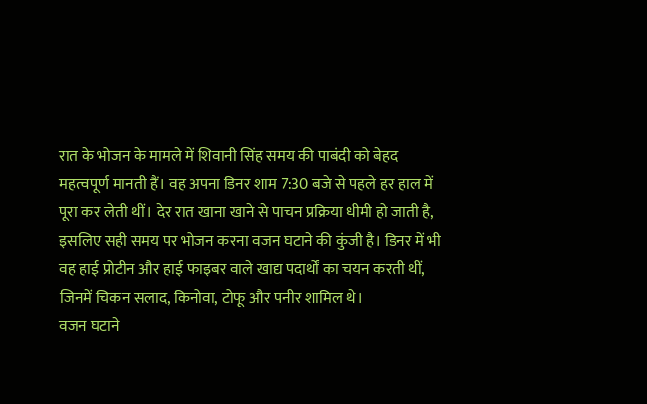रात के भोजन के मामले में शिवानी सिंह समय की पाबंदी को बेहद महत्वपूर्ण मानती हैं। वह अपना डिनर शाम 7:30 बजे से पहले हर हाल में पूरा कर लेती थीं। देर रात खाना खाने से पाचन प्रक्रिया धीमी हो जाती है, इसलिए सही समय पर भोजन करना वजन घटाने की कुंजी है। डिनर में भी वह हाई प्रोटीन और हाई फाइबर वाले खाद्य पदार्थों का चयन करती थीं, जिनमें चिकन सलाद, किनोवा, टोफू और पनीर शामिल थे।
वजन घटाने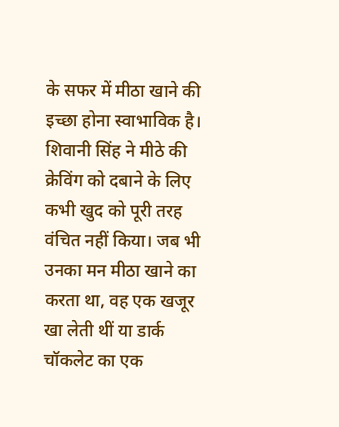के सफर में मीठा खाने की इच्छा होना स्वाभाविक है। शिवानी सिंह ने मीठे की क्रेविंग को दबाने के लिए कभी खुद को पूरी तरह वंचित नहीं किया। जब भी उनका मन मीठा खाने का करता था, वह एक खजूर खा लेती थीं या डार्क चॉकलेट का एक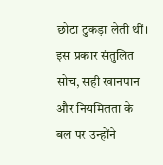छोटा टुकड़ा लेती थीं। इस प्रकार संतुलित सोच, सही खानपान और नियमितता के बल पर उन्होंने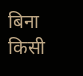बिना किसी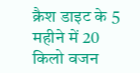क्रैश डाइट के 5 महीने में 20 किलो वजन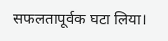सफलतापूर्वक घटा लिया।